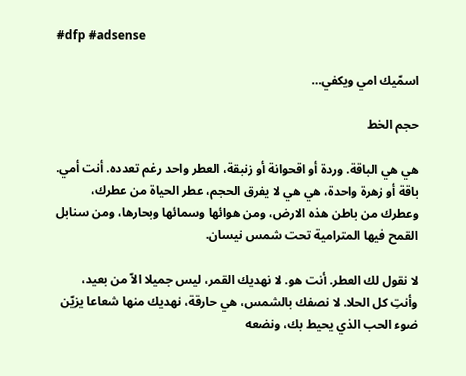#dfp #adsense

اسمّيك امي ويكفي…

حجم الخط

هي هي الباقة. وردة أو اقحوانة أو زنبقة، العطر واحد رغم تعدده. أنت أمي. باقة أو زهرة واحدة، هي هي لا يفرق الحجم، عطر الحياة من عطرك، وعطرك من باطن هذه الارض، ومن هوائها وسمائها وبحارها، ومن سنابل القمح فيها المترامية تحت شمس نيسان.

لا نقول لك العطر. أنت هو. لا نهديك القمر، ليس جميلا الاّ من بعيد، وأنتِ كل الحلا. لا نصفك بالشمس، هي حارقة، نهديك منها شعاعا يزيّن ضوء الحب الذي يحيط بك، ونضعه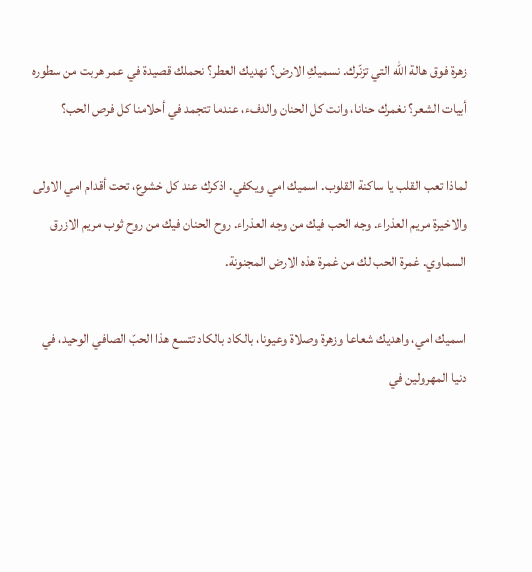زهرة فوق هالة الله التي تزنّرك. نسميكِ الارض؟ نهديك العطر؟ نحملك قصيدة في عمر هربت من سطوره أبيات الشعر؟ نغمرك حنانا، وانت كل الحنان والدفء، عندما تتجمد في أحلامنا كل فرص الحب؟

لماذا تعب القلب يا ساكنة القلوب. اسميك امي ويكفي. اذكرك عند كل خشوع، تحت أقدام امي الاولى والاخيرة مريم العذراء. وجه الحب فيك من وجه العذراء. روح الحنان فيك من روح ثوب مريم الازرق السماوي. غمرة الحب لك من غمرة هذه الارض المجنونة.

اسميك امي، واهديك شعاعا وزهرة وصلاة وعيونا، بالكاد بالكاد تتسع هذا الحبّ الصافي الوحيد، في دنيا المهرولين في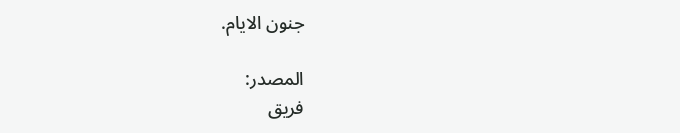جنون الايام.

المصدر:
فريق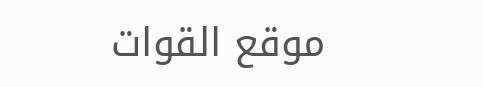موقع القوات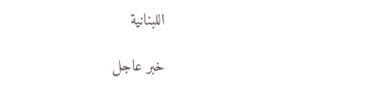اللبنانية

خبر عاجل